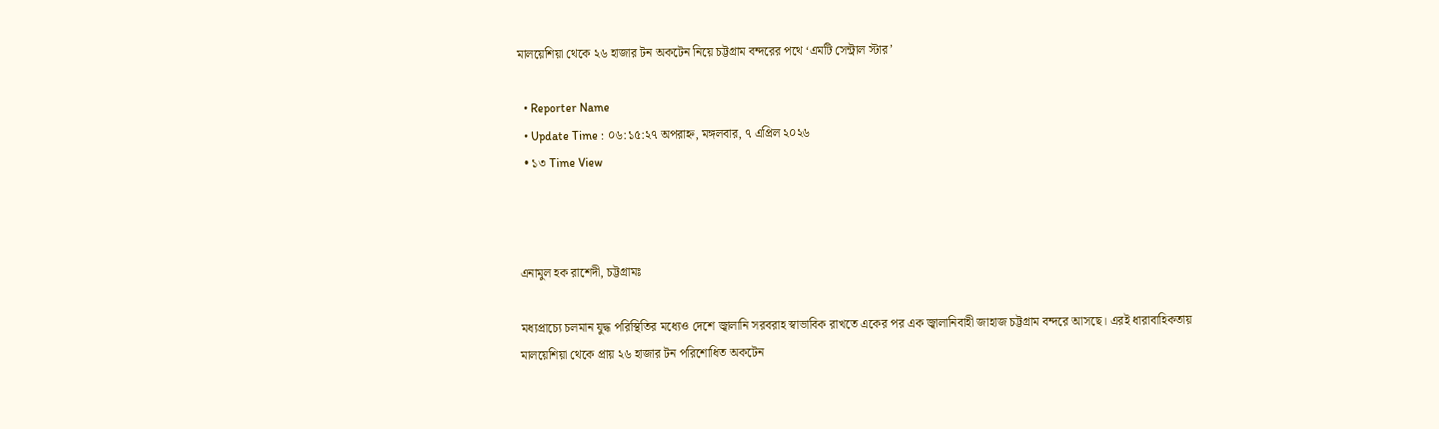মালয়েশিয়া থেকে ২৬ হাজার টন অকটেন নিয়ে চট্টগ্রাম বন্দরের পথে ‘এমটি সেন্ট্রাল স্টার’

  • Reporter Name
  • Update Time : ০৬:১৫:২৭ অপরাহ্ন, মঙ্গলবার, ৭ এপ্রিল ২০২৬
  • ১৩ Time View



এনামুল হক রাশেদী, চট্টগ্রামঃ

মধ্যপ্রাচ্যে চলমান যুদ্ধ পরিস্থিতির মধ্যেও দেশে জ্বালানি সরবরাহ স্বাভাবিক রাখতে একের পর এক জ্বালানিবাহী জাহাজ চট্টগ্রাম বন্দরে আসছে। এরই ধারাবাহিকতায় মালয়েশিয়া থেকে প্রায় ২৬ হাজার টন পরিশোধিত অকটেন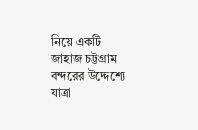নিয়ে একটি জাহাজ চট্টগ্রাম বন্দরের উদ্দেশ্যে যাত্রা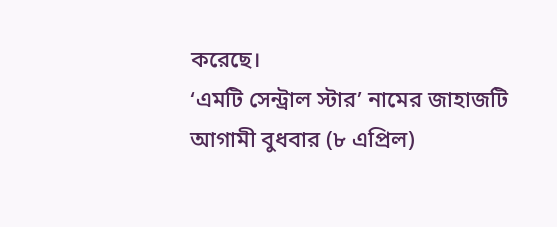করেছে।
‘এমটি সেন্ট্রাল স্টার’ নামের জাহাজটি আগামী বুধবার (৮ এপ্রিল)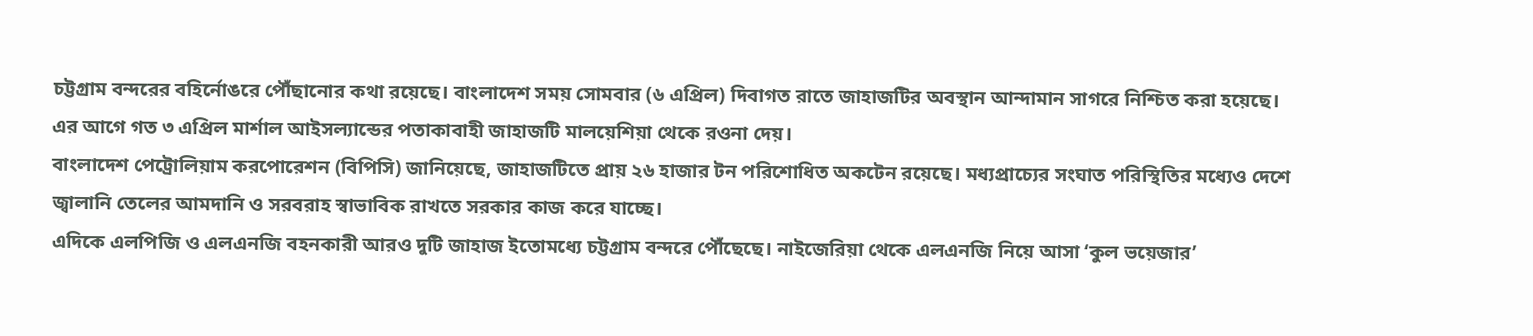চট্টগ্রাম বন্দরের বহির্নোঙরে পৌঁছানোর কথা রয়েছে। বাংলাদেশ সময় সোমবার (৬ এপ্রিল) দিবাগত রাতে জাহাজটির অবস্থান আন্দামান সাগরে নিশ্চিত করা হয়েছে।
এর আগে গত ৩ এপ্রিল মার্শাল আইসল্যান্ডের পতাকাবাহী জাহাজটি মালয়েশিয়া থেকে রওনা দেয়।
বাংলাদেশ পেট্রোলিয়াম করপোরেশন (বিপিসি) জানিয়েছে, জাহাজটিতে প্রায় ২৬ হাজার টন পরিশোধিত অকটেন রয়েছে। মধ্যপ্রাচ্যের সংঘাত পরিস্থিতির মধ্যেও দেশে জ্বালানি তেলের আমদানি ও সরবরাহ স্বাভাবিক রাখতে সরকার কাজ করে যাচ্ছে।
এদিকে এলপিজি ও এলএনজি বহনকারী আরও দুটি জাহাজ ইতোমধ্যে চট্টগ্রাম বন্দরে পৌঁছেছে। নাইজেরিয়া থেকে এলএনজি নিয়ে আসা ‘কুল ভয়েজার’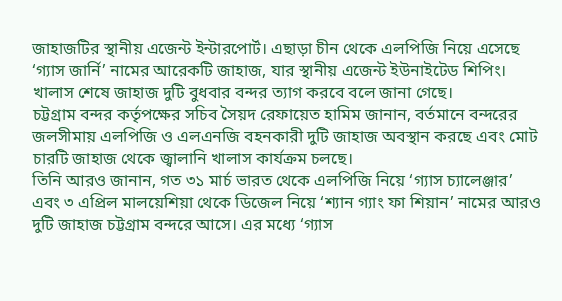জাহাজটির স্থানীয় এজেন্ট ইন্টারপোর্ট। এছাড়া চীন থেকে এলপিজি নিয়ে এসেছে ‘গ্যাস জার্নি’ নামের আরেকটি জাহাজ, যার স্থানীয় এজেন্ট ইউনাইটেড শিপিং। খালাস শেষে জাহাজ দুটি বুধবার বন্দর ত্যাগ করবে বলে জানা গেছে।
চট্টগ্রাম বন্দর কর্তৃপক্ষের সচিব সৈয়দ রেফায়েত হামিম জানান, বর্তমানে বন্দরের জলসীমায় এলপিজি ও এলএনজি বহনকারী দুটি জাহাজ অবস্থান করছে এবং মোট চারটি জাহাজ থেকে জ্বালানি খালাস কার্যক্রম চলছে।
তিনি আরও জানান, গত ৩১ মার্চ ভারত থেকে এলপিজি নিয়ে ‘গ্যাস চ্যালেঞ্জার’ এবং ৩ এপ্রিল মালয়েশিয়া থেকে ডিজেল নিয়ে ‘শ্যান গ্যাং ফা শিয়ান’ নামের আরও দুটি জাহাজ চট্টগ্রাম বন্দরে আসে। এর মধ্যে ‘গ্যাস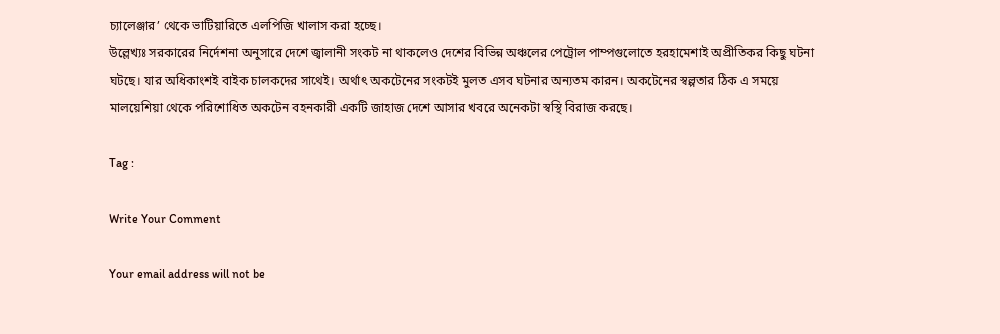চ্যালেঞ্জার’ থেকে ভাটিয়ারিতে এলপিজি খালাস করা হচ্ছে।
উল্লেখ্যঃ সরকারের নির্দেশনা অনুসারে দেশে জ্বালানী সংকট না থাকলেও দেশের বিভিন্ন অঞ্চলের পেট্রোল পাম্পগুলোতে হরহামেশাই অপ্রীতিকর কিছু ঘটনা ঘটছে। যার অধিকাংশই বাইক চালকদের সাথেই। অর্থাৎ অকটেনের সংকটই মুলত এসব ঘটনার অন্যতম কারন। অকটেনের স্বল্পতার ঠিক এ সময়ে মালয়েশিয়া থেকে পরিশোধিত অকটেন বহনকারী একটি জাহাজ দেশে আসার খবরে অনেকটা স্বস্থি বিরাজ করছে।

Tag :

Write Your Comment

Your email address will not be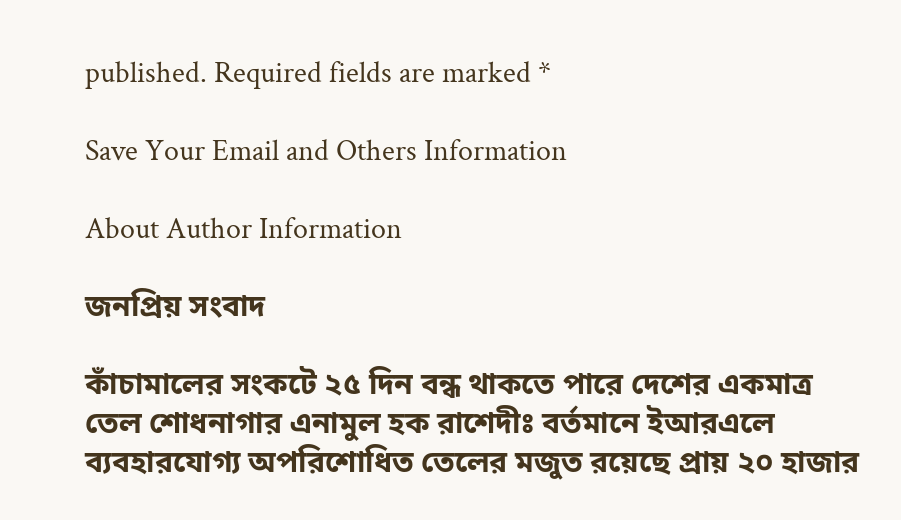published. Required fields are marked *

Save Your Email and Others Information

About Author Information

জনপ্রিয় সংবাদ

কাঁচামালের সংকটে ২৫ দিন বন্ধ থাকতে পারে দেশের একমাত্র তেল শোধনাগার এনামুল হক রাশেদীঃ বর্তমানে ইআরএলে ব্যবহারযোগ্য অপরিশোধিত তেলের মজুত রয়েছে প্রায় ২০ হাজার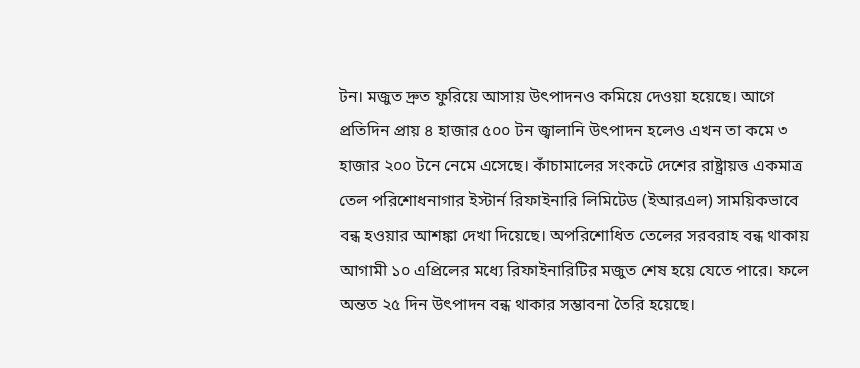টন। মজুত দ্রুত ফুরিয়ে আসায় উৎপাদনও কমিয়ে দেওয়া হয়েছে। আগে প্রতিদিন প্রায় ৪ হাজার ৫০০ টন জ্বালানি উৎপাদন হলেও এখন তা কমে ৩ হাজার ২০০ টনে নেমে এসেছে। কাঁচামালের সংকটে দেশের রাষ্ট্রায়ত্ত একমাত্র তেল পরিশোধনাগার ইস্টার্ন রিফাইনারি লিমিটেড (ইআরএল) সাময়িকভাবে বন্ধ হওয়ার আশঙ্কা দেখা দিয়েছে। অপরিশোধিত তেলের সরবরাহ বন্ধ থাকায় আগামী ১০ এপ্রিলের মধ্যে রিফাইনারিটির মজুত শেষ হয়ে যেতে পারে। ফলে অন্তত ২৫ দিন উৎপাদন বন্ধ থাকার সম্ভাবনা তৈরি হয়েছে।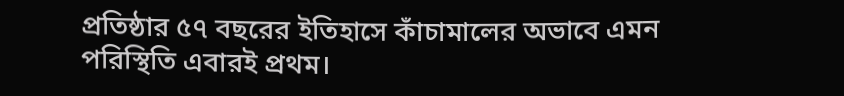প্রতিষ্ঠার ৫৭ বছরের ইতিহাসে কাঁচামালের অভাবে এমন পরিস্থিতি এবারই প্রথম।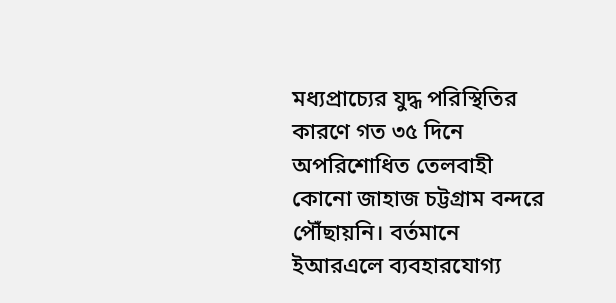মধ্যপ্রাচ্যের যুদ্ধ পরিস্থিতির কারণে গত ৩৫ দিনে অপরিশোধিত তেলবাহী কোনো জাহাজ চট্টগ্রাম বন্দরে পৌঁছায়নি। বর্তমানে ইআরএলে ব্যবহারযোগ্য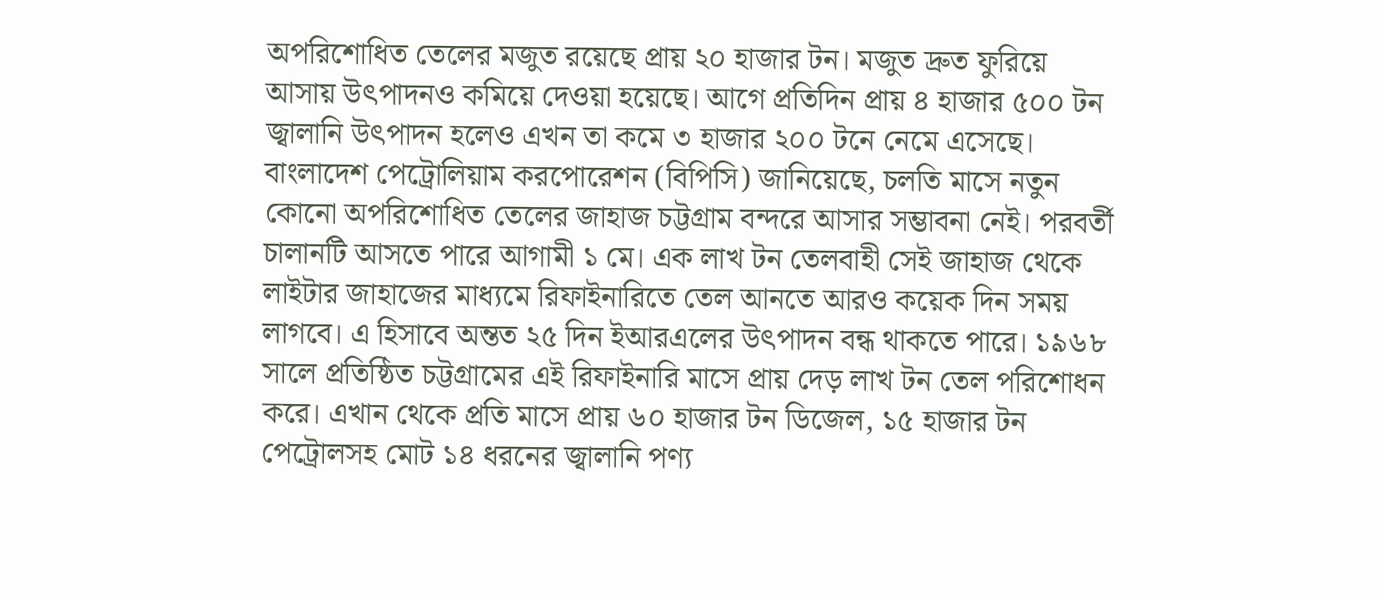অপরিশোধিত তেলের মজুত রয়েছে প্রায় ২০ হাজার টন। মজুত দ্রুত ফুরিয়ে আসায় উৎপাদনও কমিয়ে দেওয়া হয়েছে। আগে প্রতিদিন প্রায় ৪ হাজার ৫০০ টন জ্বালানি উৎপাদন হলেও এখন তা কমে ৩ হাজার ২০০ টনে নেমে এসেছে। বাংলাদেশ পেট্রোলিয়াম করপোরেশন (বিপিসি) জানিয়েছে, চলতি মাসে নতুন কোনো অপরিশোধিত তেলের জাহাজ চট্টগ্রাম বন্দরে আসার সম্ভাবনা নেই। পরবর্তী চালানটি আসতে পারে আগামী ১ মে। এক লাখ টন তেলবাহী সেই জাহাজ থেকে লাইটার জাহাজের মাধ্যমে রিফাইনারিতে তেল আনতে আরও কয়েক দিন সময় লাগবে। এ হিসাবে অন্তত ২৫ দিন ইআরএলের উৎপাদন বন্ধ থাকতে পারে। ১৯৬৮ সালে প্রতিষ্ঠিত চট্টগ্রামের এই রিফাইনারি মাসে প্রায় দেড় লাখ টন তেল পরিশোধন করে। এখান থেকে প্রতি মাসে প্রায় ৬০ হাজার টন ডিজেল, ১৫ হাজার টন পেট্রোলসহ মোট ১৪ ধরনের জ্বালানি পণ্য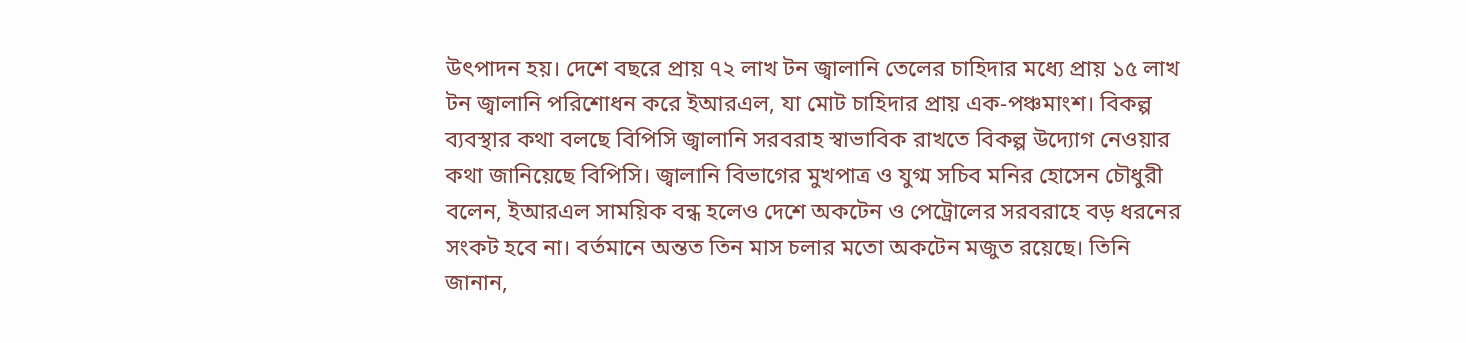উৎপাদন হয়। দেশে বছরে প্রায় ৭২ লাখ টন জ্বালানি তেলের চাহিদার মধ্যে প্রায় ১৫ লাখ টন জ্বালানি পরিশোধন করে ইআরএল, যা মোট চাহিদার প্রায় এক-পঞ্চমাংশ। বিকল্প ব্যবস্থার কথা বলছে বিপিসি জ্বালানি সরবরাহ স্বাভাবিক রাখতে বিকল্প উদ্যোগ নেওয়ার কথা জানিয়েছে বিপিসি। জ্বালানি বিভাগের মুখপাত্র ও যুগ্ম সচিব মনির হোসেন চৌধুরী বলেন, ইআরএল সাময়িক বন্ধ হলেও দেশে অকটেন ও পেট্রোলের সরবরাহে বড় ধরনের সংকট হবে না। বর্তমানে অন্তত তিন মাস চলার মতো অকটেন মজুত রয়েছে। তিনি জানান,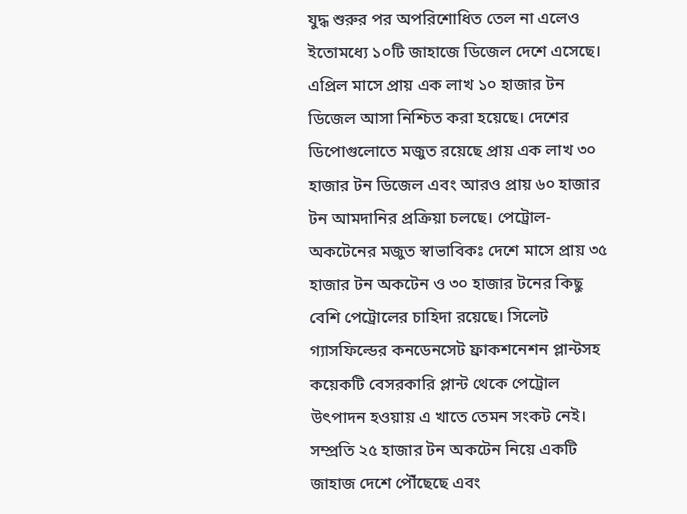যুদ্ধ শুরুর পর অপরিশোধিত তেল না এলেও ইতোমধ্যে ১০টি জাহাজে ডিজেল দেশে এসেছে। এপ্রিল মাসে প্রায় এক লাখ ১০ হাজার টন ডিজেল আসা নিশ্চিত করা হয়েছে। দেশের ডিপোগুলোতে মজুত রয়েছে প্রায় এক লাখ ৩০ হাজার টন ডিজেল এবং আরও প্রায় ৬০ হাজার টন আমদানির প্রক্রিয়া চলছে। পেট্রোল-অকটেনের মজুত স্বাভাবিকঃ দেশে মাসে প্রায় ৩৫ হাজার টন অকটেন ও ৩০ হাজার টনের কিছু বেশি পেট্রোলের চাহিদা রয়েছে। সিলেট গ্যাসফিল্ডের কনডেনসেট ফ্রাকশনেশন প্লান্টসহ কয়েকটি বেসরকারি প্লান্ট থেকে পেট্রোল উৎপাদন হওয়ায় এ খাতে তেমন সংকট নেই। সম্প্রতি ২৫ হাজার টন অকটেন নিয়ে একটি জাহাজ দেশে পৌঁছেছে এবং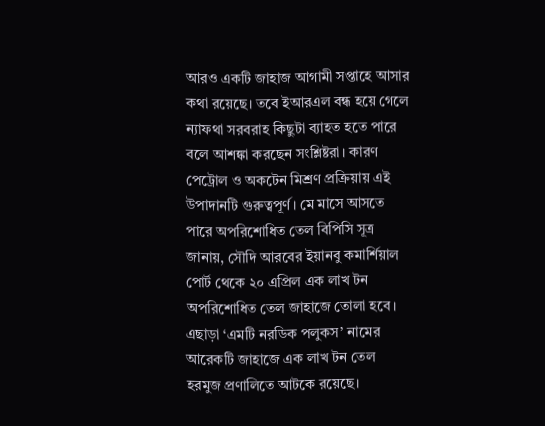আরও একটি জাহাজ আগামী সপ্তাহে আসার কথা রয়েছে। তবে ইআরএল বন্ধ হয়ে গেলে ন্যাফথা সরবরাহ কিছুটা ব্যাহত হতে পারে বলে আশঙ্কা করছেন সংশ্লিষ্টরা। কারণ পেট্রোল ও অকটেন মিশ্রণ প্রক্রিয়ায় এই উপাদানটি গুরুত্বপূর্ণ। মে মাসে আসতে পারে অপরিশোধিত তেল বিপিসি সূত্র জানায়, সৌদি আরবের ইয়ানবু কমার্শিয়াল পোর্ট থেকে ২০ এপ্রিল এক লাখ টন অপরিশোধিত তেল জাহাজে তোলা হবে। এছাড়া ‘এমটি নরডিক পলুকস’ নামের আরেকটি জাহাজে এক লাখ টন তেল হরমুজ প্রণালিতে আটকে রয়েছে।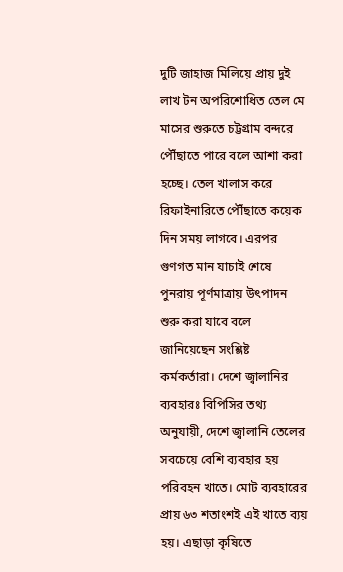দুটি জাহাজ মিলিয়ে প্রায় দুই লাখ টন অপরিশোধিত তেল মে মাসের শুরুতে চট্টগ্রাম বন্দরে পৌঁছাতে পারে বলে আশা করা হচ্ছে। তেল খালাস করে রিফাইনারিতে পৌঁছাতে কয়েক দিন সময় লাগবে। এরপর গুণগত মান যাচাই শেষে পুনরায় পূর্ণমাত্রায় উৎপাদন শুরু করা যাবে বলে জানিয়েছেন সংশ্লিষ্ট কর্মকর্তারা। দেশে জ্বালানির ব্যবহারঃ বিপিসির তথ্য অনুযায়ী, দেশে জ্বালানি তেলের সবচেয়ে বেশি ব্যবহার হয় পরিবহন খাতে। মোট ব্যবহারের প্রায় ৬৩ শতাংশই এই খাতে ব্যয় হয়। এছাড়া কৃষিতে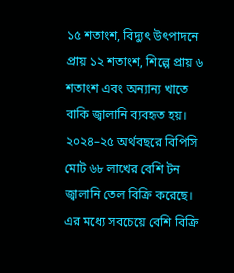১৫ শতাংশ, বিদ্যুৎ উৎপাদনে প্রায় ১২ শতাংশ, শিল্পে প্রায় ৬ শতাংশ এবং অন্যান্য খাতে বাকি জ্বালানি ব্যবহৃত হয়। ২০২৪–২৫ অর্থবছরে বিপিসি মোট ৬৮ লাখের বেশি টন জ্বালানি তেল বিক্রি করেছে। এর মধ্যে সবচেয়ে বেশি বিক্রি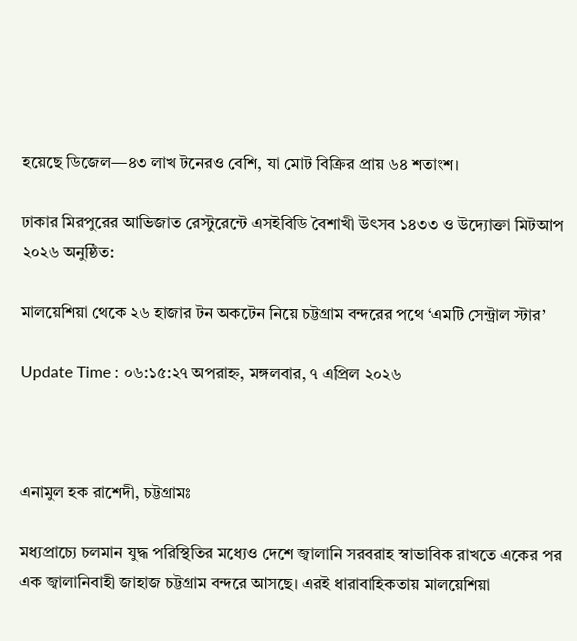হয়েছে ডিজেল—৪৩ লাখ টনেরও বেশি, যা মোট বিক্রির প্রায় ৬৪ শতাংশ।

ঢাকার মিরপুরের আভিজাত রেস্টুরেন্টে এসইবিডি বৈশাখী উৎসব ১৪৩৩ ও উদ্যোক্তা মিটআপ ২০২৬ অনুষ্ঠিত:

মালয়েশিয়া থেকে ২৬ হাজার টন অকটেন নিয়ে চট্টগ্রাম বন্দরের পথে ‘এমটি সেন্ট্রাল স্টার’

Update Time : ০৬:১৫:২৭ অপরাহ্ন, মঙ্গলবার, ৭ এপ্রিল ২০২৬



এনামুল হক রাশেদী, চট্টগ্রামঃ

মধ্যপ্রাচ্যে চলমান যুদ্ধ পরিস্থিতির মধ্যেও দেশে জ্বালানি সরবরাহ স্বাভাবিক রাখতে একের পর এক জ্বালানিবাহী জাহাজ চট্টগ্রাম বন্দরে আসছে। এরই ধারাবাহিকতায় মালয়েশিয়া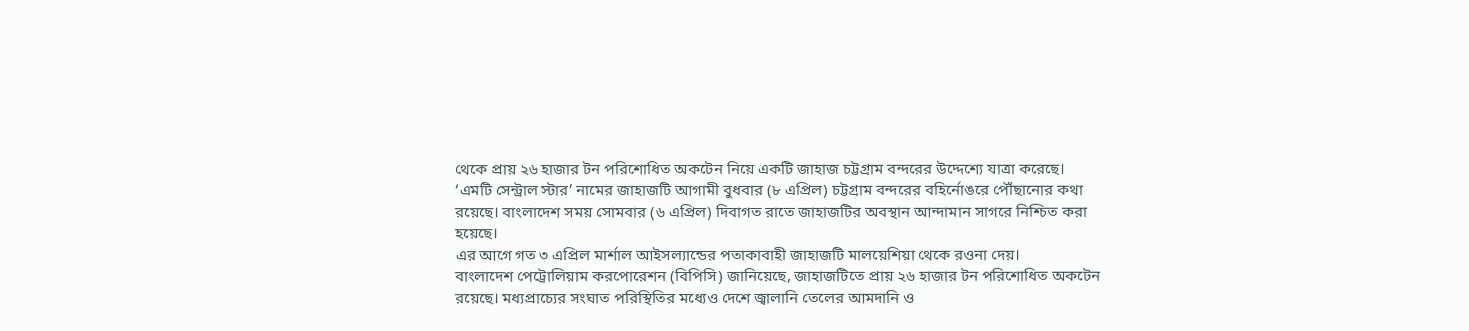থেকে প্রায় ২৬ হাজার টন পরিশোধিত অকটেন নিয়ে একটি জাহাজ চট্টগ্রাম বন্দরের উদ্দেশ্যে যাত্রা করেছে।
‘এমটি সেন্ট্রাল স্টার’ নামের জাহাজটি আগামী বুধবার (৮ এপ্রিল) চট্টগ্রাম বন্দরের বহির্নোঙরে পৌঁছানোর কথা রয়েছে। বাংলাদেশ সময় সোমবার (৬ এপ্রিল) দিবাগত রাতে জাহাজটির অবস্থান আন্দামান সাগরে নিশ্চিত করা হয়েছে।
এর আগে গত ৩ এপ্রিল মার্শাল আইসল্যান্ডের পতাকাবাহী জাহাজটি মালয়েশিয়া থেকে রওনা দেয়।
বাংলাদেশ পেট্রোলিয়াম করপোরেশন (বিপিসি) জানিয়েছে, জাহাজটিতে প্রায় ২৬ হাজার টন পরিশোধিত অকটেন রয়েছে। মধ্যপ্রাচ্যের সংঘাত পরিস্থিতির মধ্যেও দেশে জ্বালানি তেলের আমদানি ও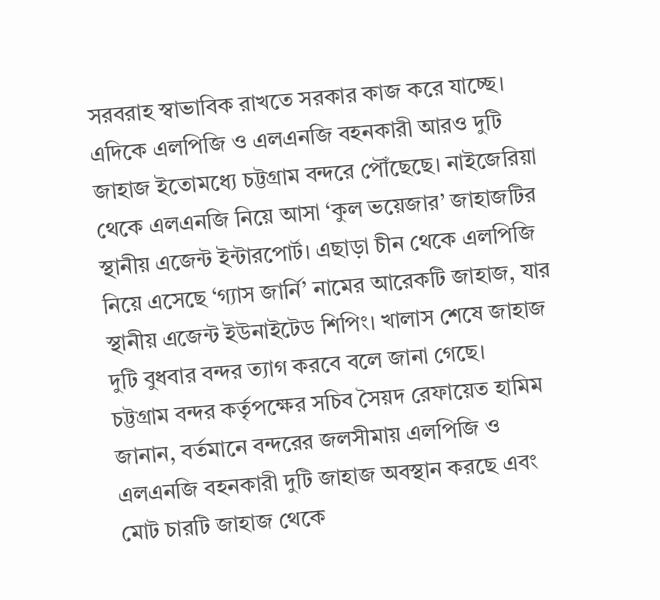সরবরাহ স্বাভাবিক রাখতে সরকার কাজ করে যাচ্ছে।
এদিকে এলপিজি ও এলএনজি বহনকারী আরও দুটি জাহাজ ইতোমধ্যে চট্টগ্রাম বন্দরে পৌঁছেছে। নাইজেরিয়া থেকে এলএনজি নিয়ে আসা ‘কুল ভয়েজার’ জাহাজটির স্থানীয় এজেন্ট ইন্টারপোর্ট। এছাড়া চীন থেকে এলপিজি নিয়ে এসেছে ‘গ্যাস জার্নি’ নামের আরেকটি জাহাজ, যার স্থানীয় এজেন্ট ইউনাইটেড শিপিং। খালাস শেষে জাহাজ দুটি বুধবার বন্দর ত্যাগ করবে বলে জানা গেছে।
চট্টগ্রাম বন্দর কর্তৃপক্ষের সচিব সৈয়দ রেফায়েত হামিম জানান, বর্তমানে বন্দরের জলসীমায় এলপিজি ও এলএনজি বহনকারী দুটি জাহাজ অবস্থান করছে এবং মোট চারটি জাহাজ থেকে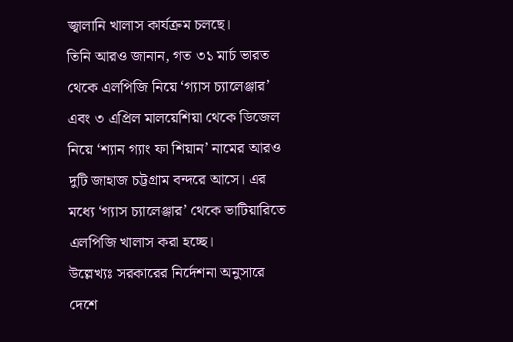জ্বালানি খালাস কার্যক্রম চলছে।
তিনি আরও জানান, গত ৩১ মার্চ ভারত থেকে এলপিজি নিয়ে ‘গ্যাস চ্যালেঞ্জার’ এবং ৩ এপ্রিল মালয়েশিয়া থেকে ডিজেল নিয়ে ‘শ্যান গ্যাং ফা শিয়ান’ নামের আরও দুটি জাহাজ চট্টগ্রাম বন্দরে আসে। এর মধ্যে ‘গ্যাস চ্যালেঞ্জার’ থেকে ভাটিয়ারিতে এলপিজি খালাস করা হচ্ছে।
উল্লেখ্যঃ সরকারের নির্দেশনা অনুসারে দেশে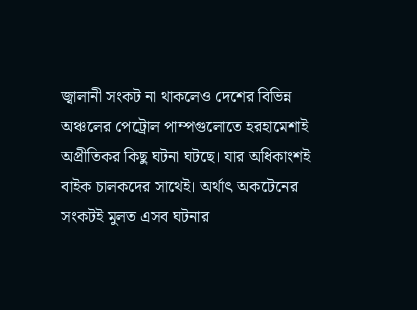জ্বালানী সংকট না থাকলেও দেশের বিভিন্ন অঞ্চলের পেট্রোল পাম্পগুলোতে হরহামেশাই অপ্রীতিকর কিছু ঘটনা ঘটছে। যার অধিকাংশই বাইক চালকদের সাথেই। অর্থাৎ অকটেনের সংকটই মুলত এসব ঘটনার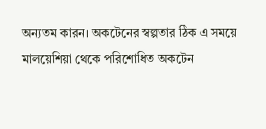অন্যতম কারন। অকটেনের স্বল্পতার ঠিক এ সময়ে মালয়েশিয়া থেকে পরিশোধিত অকটেন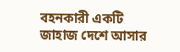বহনকারী একটি জাহাজ দেশে আসার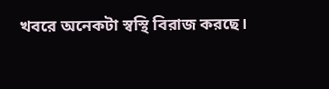খবরে অনেকটা স্বস্থি বিরাজ করছে।